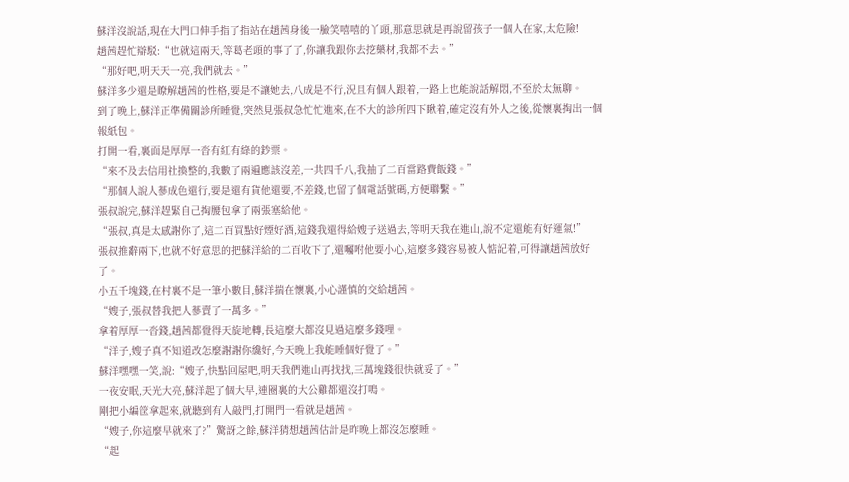蘇洋沒說話,現在大門口伸手指了指站在趙茜身後一臉笑嘻嘻的丫頭,那意思就是再說留孩子一個人在家,太危險!
趙茜趕忙辯駁:“也就這兩天,等葛老頭的事了了,你讓我跟你去挖藥材,我都不去。”
“那好吧,明天天一亮,我們就去。”
蘇洋多少還是瞭解趙茜的性格,要是不讓她去,八成是不行,況且有個人跟着,一路上也能說話解悶,不至於太無聊。
到了晚上,蘇洋正準備關診所睡覺,突然見張叔急忙忙進來,在不大的診所四下瞅着,確定沒有外人之後,從懷裏掏出一個報紙包。
打開一看,裏面是厚厚一沓有紅有綠的鈔票。
“來不及去信用社換整的,我數了兩遍應該沒差,一共四千八,我抽了二百當路費飯錢。”
“那個人說人蔘成色還行,要是還有貨他還要,不差錢,也留了個電話號碼,方便聯繫。”
張叔說完,蘇洋趕緊自己掏腰包拿了兩張塞給他。
“張叔,真是太感謝你了,這二百買點好煙好酒,這錢我還得給嫂子送過去,等明天我在進山,說不定還能有好運氣!”
張叔推辭兩下,也就不好意思的把蘇洋給的二百收下了,還囑咐他要小心,這麼多錢容易被人惦記着,可得讓趙茜放好了。
小五千塊錢,在村裏不是一筆小數目,蘇洋揣在懷裏,小心謹慎的交給趙茜。
“嫂子,張叔替我把人蔘賣了一萬多。”
拿着厚厚一沓錢,趙茜都覺得天旋地轉,長這麼大都沒見過這麼多錢哩。
“洋子,嫂子真不知道改怎麼謝謝你纔好,今天晚上我能睡個好覺了。”
蘇洋嘿嘿一笑,說:“嫂子,快點回屋吧,明天我們進山再找找,三萬塊錢很快就妥了。”
一夜安眠,天光大亮,蘇洋起了個大早,連圈裏的大公雞都還沒打鳴。
剛把小編筐拿起來,就聽到有人敲門,打開門一看就是趙茜。
“嫂子,你這麼早就來了?”驚訝之餘,蘇洋猜想趙茜估計是昨晚上都沒怎麼睡。
“起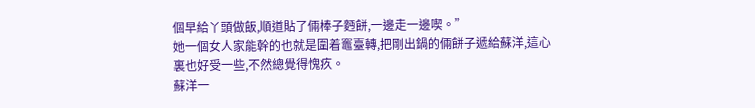個早給丫頭做飯,順道貼了倆棒子麪餅,一邊走一邊喫。”
她一個女人家能幹的也就是圍着竈臺轉,把剛出鍋的倆餅子遞給蘇洋,這心裏也好受一些,不然總覺得愧疚。
蘇洋一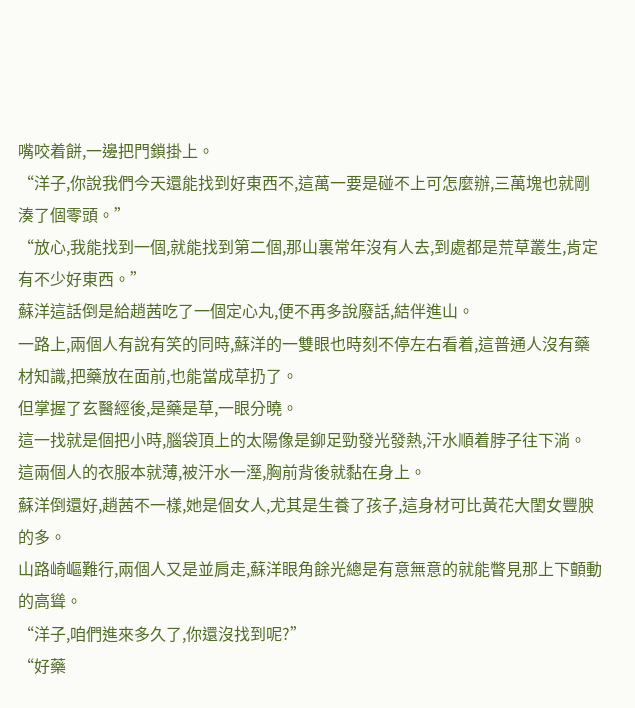嘴咬着餅,一邊把門鎖掛上。
“洋子,你說我們今天還能找到好東西不,這萬一要是碰不上可怎麼辦,三萬塊也就剛湊了個零頭。”
“放心,我能找到一個,就能找到第二個,那山裏常年沒有人去,到處都是荒草叢生,肯定有不少好東西。”
蘇洋這話倒是給趙茜吃了一個定心丸,便不再多說廢話,結伴進山。
一路上,兩個人有說有笑的同時,蘇洋的一雙眼也時刻不停左右看着,這普通人沒有藥材知識,把藥放在面前,也能當成草扔了。
但掌握了玄醫經後,是藥是草,一眼分曉。
這一找就是個把小時,腦袋頂上的太陽像是鉚足勁發光發熱,汗水順着脖子往下淌。
這兩個人的衣服本就薄,被汗水一溼,胸前背後就黏在身上。
蘇洋倒還好,趙茜不一樣,她是個女人,尤其是生養了孩子,這身材可比黃花大閨女豐腴的多。
山路崎嶇難行,兩個人又是並肩走,蘇洋眼角餘光總是有意無意的就能瞥見那上下顫動的高聳。
“洋子,咱們進來多久了,你還沒找到呢?”
“好藥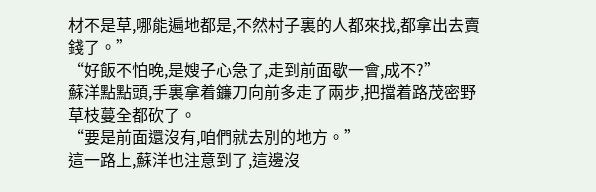材不是草,哪能遍地都是,不然村子裏的人都來找,都拿出去賣錢了。”
“好飯不怕晚,是嫂子心急了,走到前面歇一會,成不?”
蘇洋點點頭,手裏拿着鐮刀向前多走了兩步,把擋着路茂密野草枝蔓全都砍了。
“要是前面還沒有,咱們就去別的地方。”
這一路上,蘇洋也注意到了,這邊沒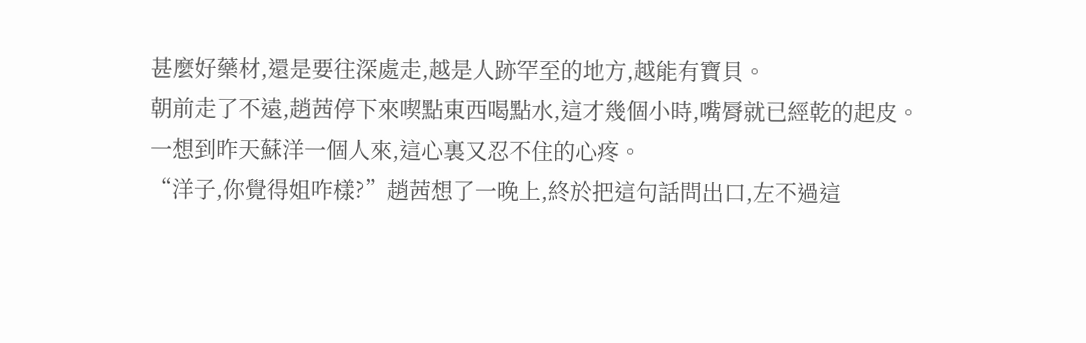甚麼好藥材,還是要往深處走,越是人跡罕至的地方,越能有寶貝。
朝前走了不遠,趙茜停下來喫點東西喝點水,這才幾個小時,嘴脣就已經乾的起皮。
一想到昨天蘇洋一個人來,這心裏又忍不住的心疼。
“洋子,你覺得姐咋樣?”趙茜想了一晚上,終於把這句話問出口,左不過這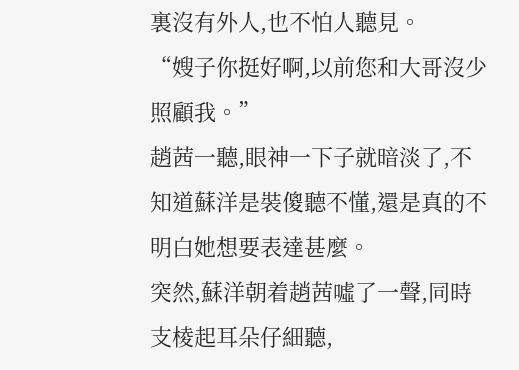裏沒有外人,也不怕人聽見。
“嫂子你挺好啊,以前您和大哥沒少照顧我。”
趙茜一聽,眼神一下子就暗淡了,不知道蘇洋是裝傻聽不懂,還是真的不明白她想要表達甚麼。
突然,蘇洋朝着趙茜噓了一聲,同時支棱起耳朵仔細聽,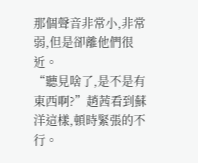那個聲音非常小,非常弱,但是卻離他們很近。
“聽見啥了,是不是有東西啊?”趙茜看到蘇洋這樣,頓時緊張的不行。